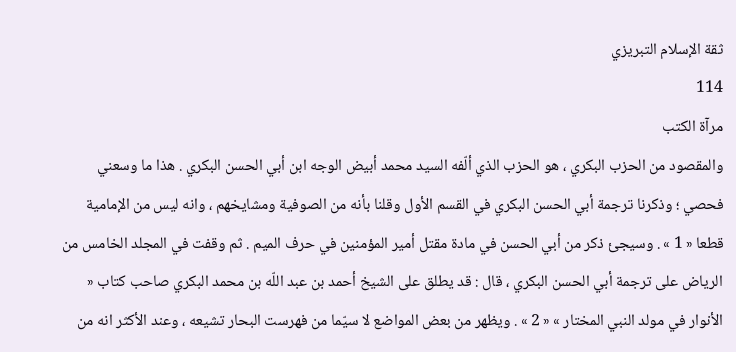ثقة الإسلام التبريزي
114
مرآة الكتب
والمقصود من الحزب البكري ، هو الحزب الذي ألّفه السيد محمد أبيض الوجه ابن أبي الحسن البكري . هذا ما وسعني فحصي ؛ وذكرنا ترجمة أبي الحسن البكري في القسم الأول وقلنا بأنه من الصوفية ومشايخهم ، وانه ليس من الإمامية قطعا « 1 » . وسيجئ ذكر من أبي الحسن في مادة مقتل أمير المؤمنين في حرف الميم . ثم وقفت في المجلد الخامس من الرياض على ترجمة أبي الحسن البكري ، قال : قد يطلق على الشيخ أحمد بن عبد اللّه بن محمد البكري صاحب كتاب « الأنوار في مولد النبي المختار » « 2 » . ويظهر من بعض المواضع لا سيّما من فهرست البحار تشيعه ، وعند الأكثر انه من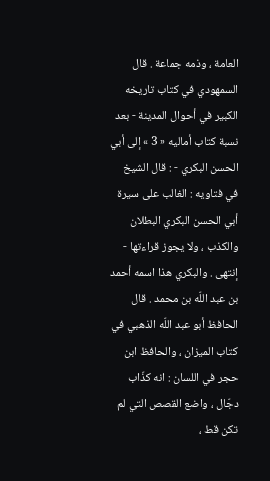العامة ، وذمه جماعة . قال السمهودي في كتاب تاريخه الكبير في أحوال المدينة - بعد نسبة كتاب أماليه « 3 » إلى أبي الحسن البكري - : قال الشيخ في فتاويه : الغالب على سيرة أبي الحسن البكري البطلان والكذب ، ولا يجوز قراءتها - إنتهى . والبكري هذا اسمه أحمد بن عبد اللّه بن محمد . قال الحافظ أبو عبد اللّه الذهبي في كتاب الميزان ، والحافظ ابن حجر في اللسان : انه كذّاب دجّال ، واضع القصص التي لم تكن قط ،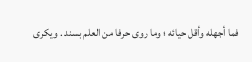فما أجهله وأقل حيائه ؛ وما روى حرفا من العلم بسند . ويكرى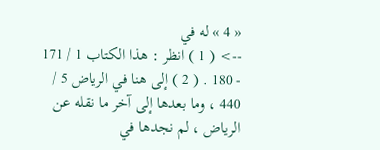« 4 » له في
--> ( 1 ) انظر : هذا الكتاب 1 / 171 - 180 . ( 2 ) إلى هنا في الرياض 5 / 440 ، وما بعدها إلى آخر ما نقله عن الرياض ، لم نجدها في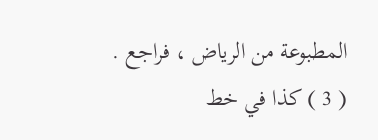المطبوعة من الرياض ، فراجع . ( 3 ) كذا في خط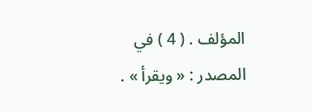المؤلف . ( 4 ) في المصدر : « ويقرأ » .